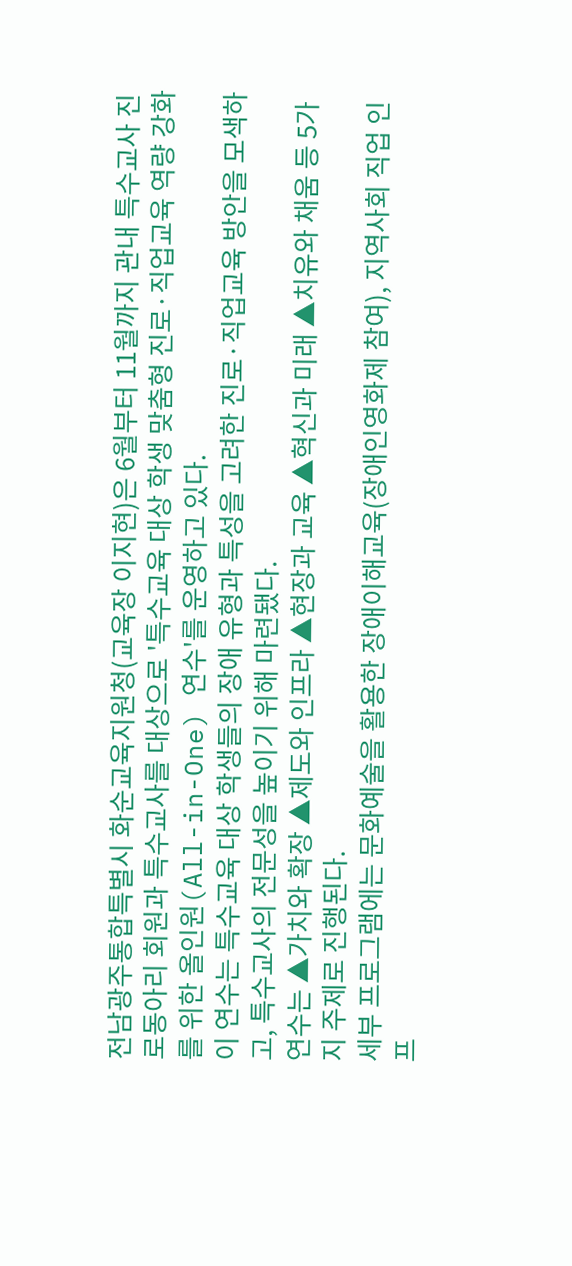전남광주통합특별시 화순교육지원청(교육장 이지현)은 6월부터 11월까지 관내 특수교사 진로동아리 회원과 특수교사를 대상으로 '특수교육 대상 학생 맞춤형 진로·직업교육 역량 강화를 위한 올인원(All-in-One) 연수'를 운영하고 있다.
이 연수는 특수교육 대상 학생들의 장애 유형과 특성을 고려한 진로·직업교육 방안을 모색하고, 특수교사의 전문성을 높이기 위해 마련됐다.
연수는 ▲가치와 확장 ▲제도와 인프라 ▲현장과 교육 ▲혁신과 미래 ▲치유와 채움 등 5가지 주제로 진행된다.
세부 프로그램에는 문화예술을 활용한 장애이해교육(장애인영화제 참여), 지역사회 직업 인프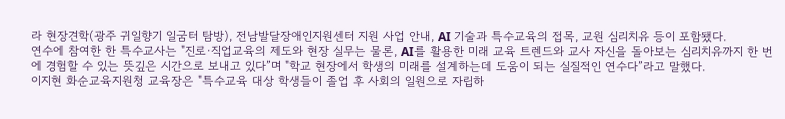라 현장견학(광주 귀일향기 일굼터 탐방), 전남발달장애인지원센터 지원 사업 안내, AI 기술과 특수교육의 접목, 교원 심리치유 등이 포함됐다.
연수에 참여한 한 특수교사는 "진로·직업교육의 제도와 현장 실무는 물론, AI를 활용한 미래 교육 트렌드와 교사 자신을 돌아보는 심리치유까지 한 번에 경험할 수 있는 뜻깊은 시간으로 보내고 있다”며 "학교 현장에서 학생의 미래를 설계하는데 도움이 되는 실질적인 연수다”라고 말했다.
이지현 화순교육지원청 교육장은 "특수교육 대상 학생들이 졸업 후 사회의 일원으로 자립하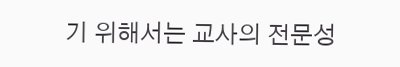기 위해서는 교사의 전문성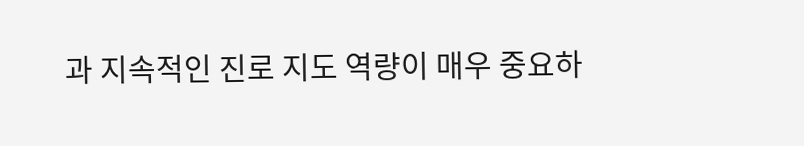과 지속적인 진로 지도 역량이 매우 중요하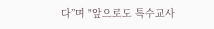다”며 "앞으로도 특수교사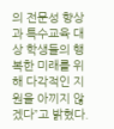의 전문성 향상과 특수교육 대상 학생들의 행복한 미래를 위해 다각적인 지원을 아끼지 않겠다”고 밝혔다.